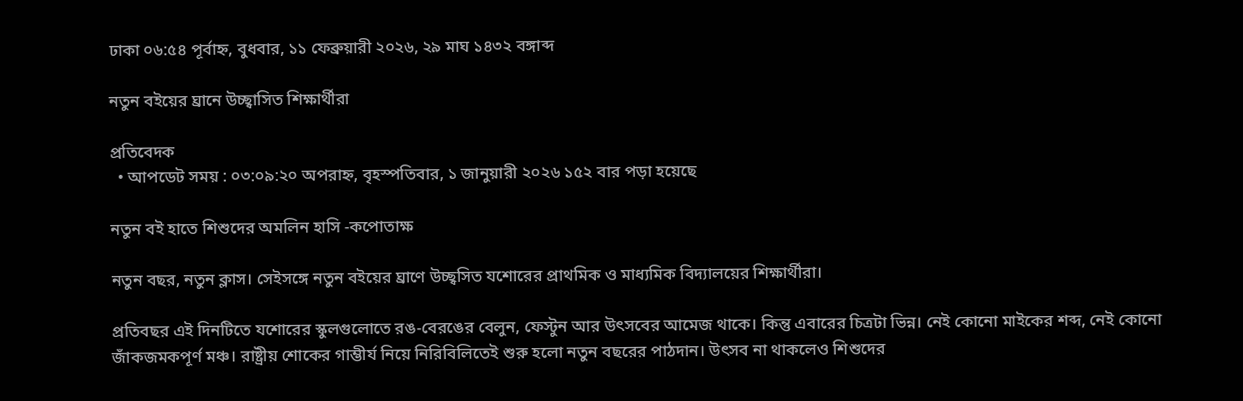ঢাকা ০৬:৫৪ পূর্বাহ্ন, বুধবার, ১১ ফেব্রুয়ারী ২০২৬, ২৯ মাঘ ১৪৩২ বঙ্গাব্দ

নতুন বইয়ের ঘ্রানে উচ্ছ্বাসিত শিক্ষার্থীরা

প্রতিবেদক
  • আপডেট সময় : ০৩:০৯:২০ অপরাহ্ন, বৃহস্পতিবার, ১ জানুয়ারী ২০২৬ ১৫২ বার পড়া হয়েছে

নতুন বই হাতে শিশুদের অমলিন হাসি -কপোতাক্ষ

নতুন বছর, নতুন ক্লাস। সেইসঙ্গে নতুন বইয়ের ঘ্রাণে উচ্ছ্বসিত যশোরের প্রাথমিক ও মাধ্যমিক বিদ্যালয়ের শিক্ষার্থীরা।

প্রতিবছর এই দিনটিতে যশোরের স্কুলগুলোতে রঙ-বেরঙের বেলুন, ফেস্টুন আর উৎসবের আমেজ থাকে। কিন্তু এবারের চিত্রটা ভিন্ন। নেই কোনো মাইকের শব্দ, নেই কোনো জাঁকজমকপূর্ণ মঞ্চ। রাষ্ট্রীয় শোকের গাম্ভীর্য নিয়ে নিরিবিলিতেই শুরু হলো নতুন বছরের পাঠদান। উৎসব না থাকলেও শিশুদের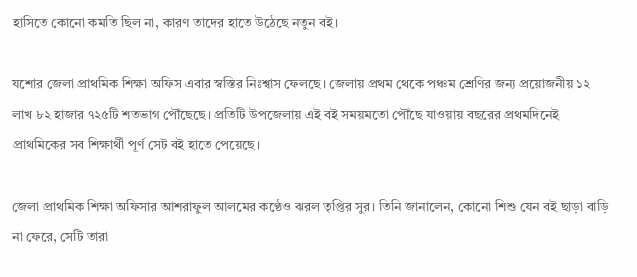হাসিতে কোনো কমতি ছিল না, কারণ তাদের হাতে উঠেছে নতুন বই।

যশোর জেলা প্রাথমিক শিক্ষা অফিস এবার স্বস্তির নিঃশ্বাস ফেলছে। জেলায় প্রথম থেকে পঞ্চম শ্রেণির জন্য প্রয়োজনীয় ১২ লাখ ৮২ হাজার ৭২৫টি শতভাগ পৌঁছেছে। প্রতিটি উপজেলায় এই বই সময়মতো পৌঁছে যাওয়ায় বছরের প্রথমদিনেই প্রাথমিকের সব শিক্ষার্থী পূর্ণ সেট বই হাতে পেয়েছে।

জেলা প্রাথমিক শিক্ষা অফিসার আশরাফুল আলমের কণ্ঠেও ঝরল তৃপ্তির সুর। তিনি জানালেন, কোনো শিশু যেন বই ছাড়া বাড়ি না ফেরে, সেটি তারা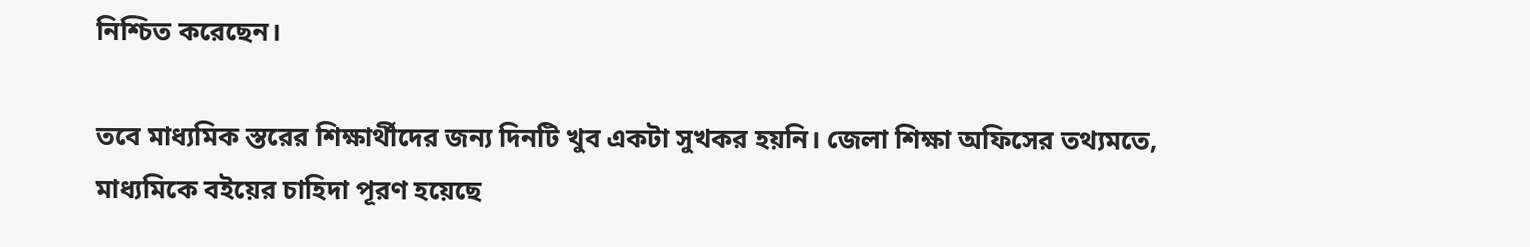নিশ্চিত করেছেন।

তবে মাধ্যমিক স্তরের শিক্ষার্থীদের জন্য দিনটি খুব একটা সুখকর হয়নি। জেলা শিক্ষা অফিসের তথ্যমতে, মাধ্যমিকে বইয়ের চাহিদা পূরণ হয়েছে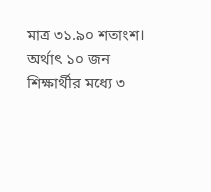মাত্র ৩১.৯০ শতাংশ। অর্থাৎ ১০ জন শিক্ষার্থীর মধ্যে ৩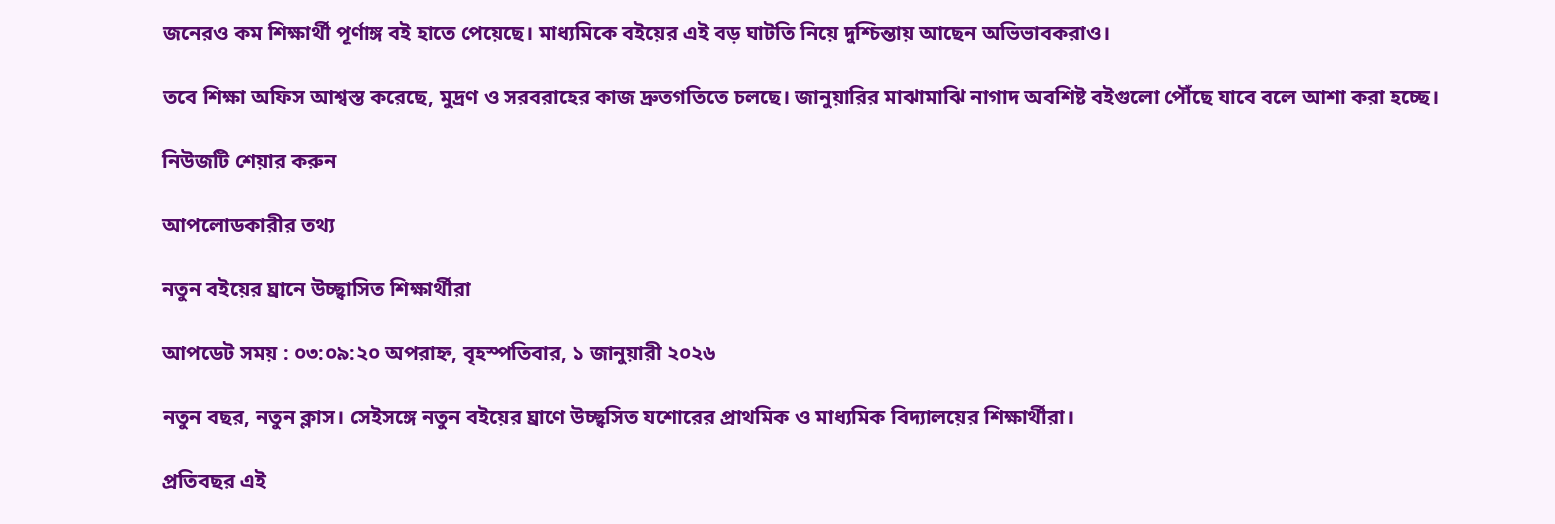জনেরও কম শিক্ষার্থী পূর্ণাঙ্গ বই হাতে পেয়েছে। মাধ্যমিকে বইয়ের এই বড় ঘাটতি নিয়ে দুশ্চিন্তায় আছেন অভিভাবকরাও।

তবে শিক্ষা অফিস আশ্বস্ত করেছে, মুদ্রণ ও সরবরাহের কাজ দ্রুতগতিতে চলছে। জানুয়ারির মাঝামাঝি নাগাদ অবশিষ্ট বইগুলো পৌঁছে যাবে বলে আশা করা হচ্ছে।

নিউজটি শেয়ার করুন

আপলোডকারীর তথ্য

নতুন বইয়ের ঘ্রানে উচ্ছ্বাসিত শিক্ষার্থীরা

আপডেট সময় : ০৩:০৯:২০ অপরাহ্ন, বৃহস্পতিবার, ১ জানুয়ারী ২০২৬

নতুন বছর, নতুন ক্লাস। সেইসঙ্গে নতুন বইয়ের ঘ্রাণে উচ্ছ্বসিত যশোরের প্রাথমিক ও মাধ্যমিক বিদ্যালয়ের শিক্ষার্থীরা।

প্রতিবছর এই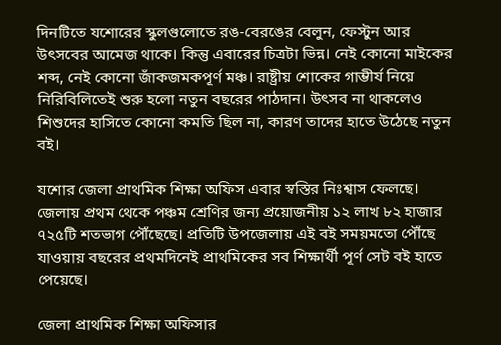দিনটিতে যশোরের স্কুলগুলোতে রঙ-বেরঙের বেলুন, ফেস্টুন আর উৎসবের আমেজ থাকে। কিন্তু এবারের চিত্রটা ভিন্ন। নেই কোনো মাইকের শব্দ, নেই কোনো জাঁকজমকপূর্ণ মঞ্চ। রাষ্ট্রীয় শোকের গাম্ভীর্য নিয়ে নিরিবিলিতেই শুরু হলো নতুন বছরের পাঠদান। উৎসব না থাকলেও শিশুদের হাসিতে কোনো কমতি ছিল না, কারণ তাদের হাতে উঠেছে নতুন বই।

যশোর জেলা প্রাথমিক শিক্ষা অফিস এবার স্বস্তির নিঃশ্বাস ফেলছে। জেলায় প্রথম থেকে পঞ্চম শ্রেণির জন্য প্রয়োজনীয় ১২ লাখ ৮২ হাজার ৭২৫টি শতভাগ পৌঁছেছে। প্রতিটি উপজেলায় এই বই সময়মতো পৌঁছে যাওয়ায় বছরের প্রথমদিনেই প্রাথমিকের সব শিক্ষার্থী পূর্ণ সেট বই হাতে পেয়েছে।

জেলা প্রাথমিক শিক্ষা অফিসার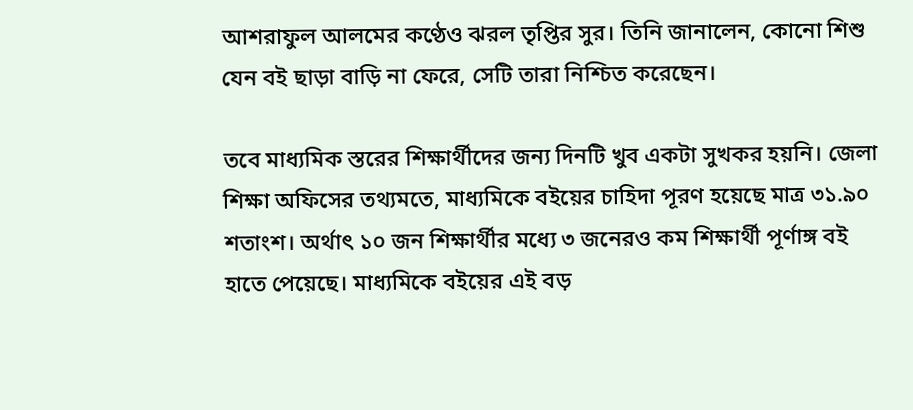আশরাফুল আলমের কণ্ঠেও ঝরল তৃপ্তির সুর। তিনি জানালেন, কোনো শিশু যেন বই ছাড়া বাড়ি না ফেরে, সেটি তারা নিশ্চিত করেছেন।

তবে মাধ্যমিক স্তরের শিক্ষার্থীদের জন্য দিনটি খুব একটা সুখকর হয়নি। জেলা শিক্ষা অফিসের তথ্যমতে, মাধ্যমিকে বইয়ের চাহিদা পূরণ হয়েছে মাত্র ৩১.৯০ শতাংশ। অর্থাৎ ১০ জন শিক্ষার্থীর মধ্যে ৩ জনেরও কম শিক্ষার্থী পূর্ণাঙ্গ বই হাতে পেয়েছে। মাধ্যমিকে বইয়ের এই বড়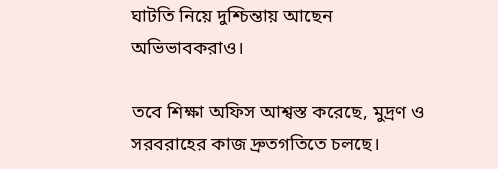ঘাটতি নিয়ে দুশ্চিন্তায় আছেন অভিভাবকরাও।

তবে শিক্ষা অফিস আশ্বস্ত করেছে, মুদ্রণ ও সরবরাহের কাজ দ্রুতগতিতে চলছে।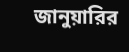জানুয়ারির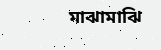মাঝামাঝি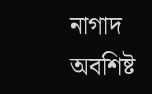নাগাদ অবশিষ্ট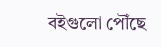বইগুলো পৌঁছে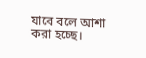যাবে বলে আশা করা হচ্ছে।